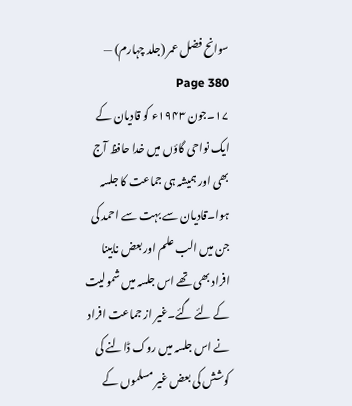سوانح فضل عمر (جلد چہارم) — Page 380
۱۷۔جون ۱۹۴۳ء کو قادیان کے ایک نواحی گاؤں میں خدا حافظ آج بھی اور ہمیشہ ہی جماعت کا جلسہ ہوا۔قادیان سے بہت سے احمد کی جن میں الب علم اور بعض نابینا افراد بھی تھے اس جلسہ میں شمولیت کے لئے گئے۔غیر از جماعت افراد نے اس جلسہ میں روک ڈالنے کی کوشش کی بعض غیر مسلموں کے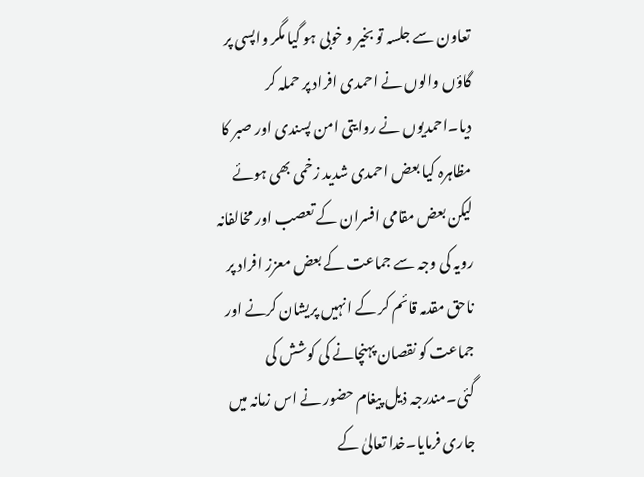تعاون سے جلسہ تو بخیر و خوبی ہو گیا مگر واپسی پر گاؤں والوں نے احمدی افراد پر حملہ کر دیا۔احمدیوں نے روایتی امن پسندی اور صبر کا مظاہرہ کیا بعض احمدی شدید زخمی بھی ہوئے لیکن بعض مقامی افسران کے تعصب اور مخالفانہ رویہ کی وجہ سے جماعت کے بعض معزز افراد پر ناحق مقدمہ قائم کر کے انہیں پریشان کرنے اور جماعت کو نقصان پہنچانے کی کوشش کی گئی۔مندرجہ ذیل پیغام حضور نے اس زمانہ میں جاری فرمایا۔خدا تعالیٰ کے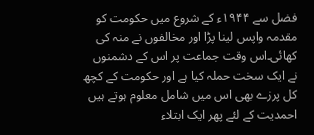فضل سے ۱۹۴۴ء کے شروع میں حکومت کو مقدمہ واپس لینا پڑا اور مخالفوں نے منہ کی کھائی۔اس وقت جماعت پر اس کے دشمنوں نے ایک سخت حملہ کیا ہے اور حکومت کے کچھ کل پرزے بھی اس میں شامل معلوم ہوتے ہیں احمدیت کے لئے پھر ایک ابتلاء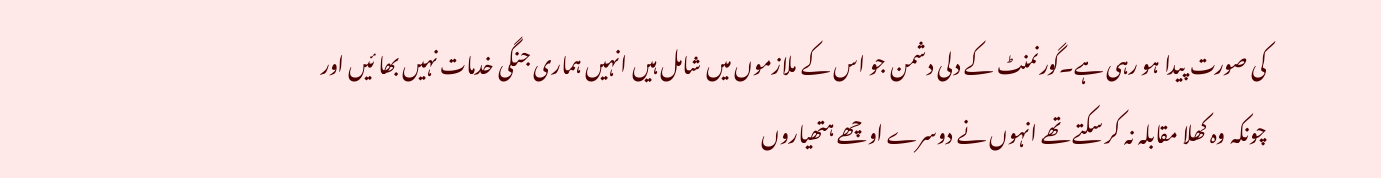کی صورت پیدا ہو رہی ہے۔گورنمنٹ کے دلی دشمن جو اس کے ملازموں میں شامل ہیں انہیں ہماری جنگی خدمات نہیں بھا ئیں اور چونکہ وہ کھلا مقابلہ نہ کر سکتے تھے انہوں نے دوسرے اوچھے ہتھیاروں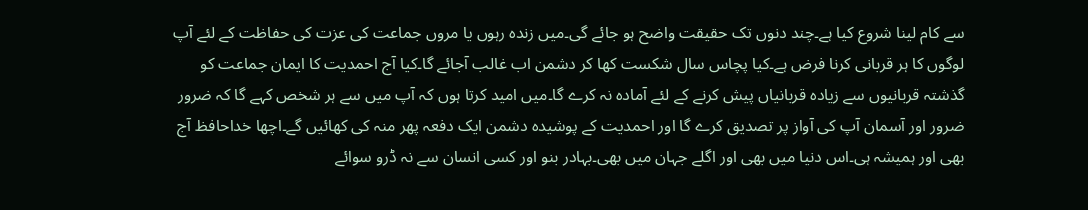سے کام لینا شروع کیا ہے۔چند دنوں تک حقیقت واضح ہو جائے گی۔میں زندہ رہوں یا مروں جماعت کی عزت کی حفاظت کے لئے آپ لوگوں کا ہر قربانی کرنا فرض ہے۔کیا پچاس سال شکست کھا کر دشمن اب غالب آجائے گا۔کیا آج احمدیت کا ایمان جماعت کو گذشتہ قربانیوں سے زیادہ قربانیاں پیش کرنے کے لئے آمادہ نہ کرے گا۔میں امید کرتا ہوں کہ آپ میں سے ہر شخص کہے گا کہ ضرور ضرور اور آسمان آپ کی آواز پر تصدیق کرے گا اور احمدیت کے پوشیدہ دشمن ایک دفعہ پھر منہ کی کھائیں گے۔اچھا خداحافظ آج بھی اور ہمیشہ ہی۔اس دنیا میں بھی اور اگلے جہان میں بھی۔بہادر بنو اور کسی انسان سے نہ ڈرو سوائے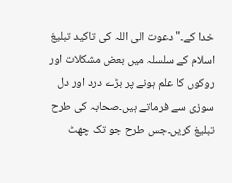خدا کے۔" دعوت الی اللہ کی تاکید تبلیغ اسلام کے سلسلہ میں بعض مشکلات اور روکوں کا علم ہونے پر بڑے درد اور دل سوزی سے فرماتے ہیں۔صحابہ کی طرح تبلیغ کریں۔جس طرح جو تک چھٹ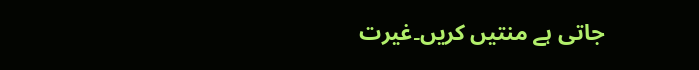جاتی ہے منتیں کریں۔غیرت